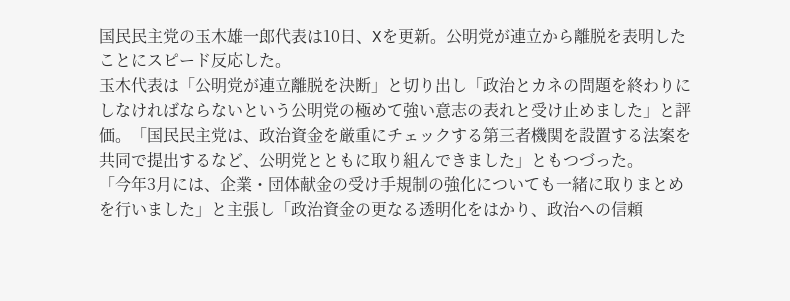国民民主党の玉木雄一郎代表は10日、Xを更新。公明党が連立から離脱を表明したことにスピード反応した。
玉木代表は「公明党が連立離脱を決断」と切り出し「政治とカネの問題を終わりにしなければならないという公明党の極めて強い意志の表れと受け止めました」と評価。「国民民主党は、政治資金を厳重にチェックする第三者機関を設置する法案を共同で提出するなど、公明党とともに取り組んできました」ともつづった。
「今年3月には、企業・団体献金の受け手規制の強化についても一緒に取りまとめを行いました」と主張し「政治資金の更なる透明化をはかり、政治への信頼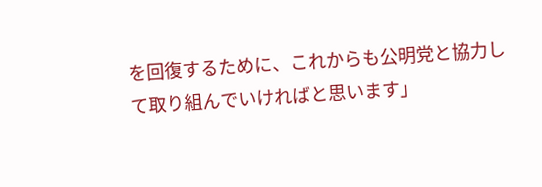を回復するために、これからも公明党と協力して取り組んでいければと思います」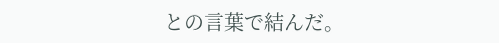との言葉で結んだ。